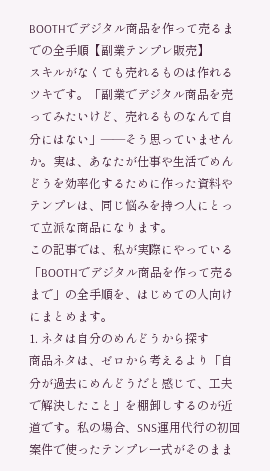BOOTHでデジタル商品を作って売るまでの全手順【副業テンプレ販売】
スキルがなくても売れるものは作れる
ツキです。「副業でデジタル商品を売ってみたいけど、売れるものなんて自分にはない」——そう思っていませんか。実は、あなたが仕事や生活でめんどうを効率化するために作った資料やテンプレは、同じ悩みを持つ人にとって立派な商品になります。
この記事では、私が実際にやっている「BOOTHでデジタル商品を作って売るまで」の全手順を、はじめての人向けにまとめます。
1. ネタは自分のめんどうから探す
商品ネタは、ゼロから考えるより「自分が過去にめんどうだと感じて、工夫で解決したこと」を棚卸しするのが近道です。私の場合、SNS運用代行の初回案件で使ったテンプレ一式がそのまま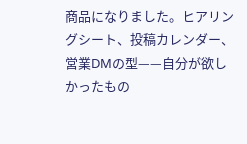商品になりました。ヒアリングシート、投稿カレンダー、営業DMの型——自分が欲しかったもの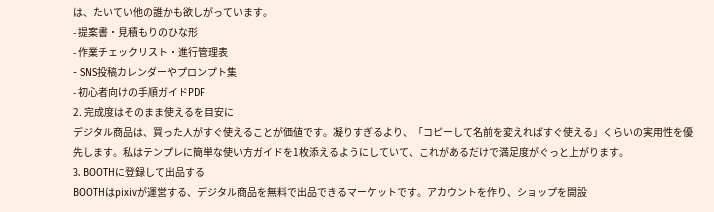は、たいてい他の誰かも欲しがっています。
- 提案書・見積もりのひな形
- 作業チェックリスト・進行管理表
- SNS投稿カレンダーやプロンプト集
- 初心者向けの手順ガイドPDF
2. 完成度はそのまま使えるを目安に
デジタル商品は、買った人がすぐ使えることが価値です。凝りすぎるより、「コピーして名前を変えればすぐ使える」くらいの実用性を優先します。私はテンプレに簡単な使い方ガイドを1枚添えるようにしていて、これがあるだけで満足度がぐっと上がります。
3. BOOTHに登録して出品する
BOOTHはpixivが運営する、デジタル商品を無料で出品できるマーケットです。アカウントを作り、ショップを開設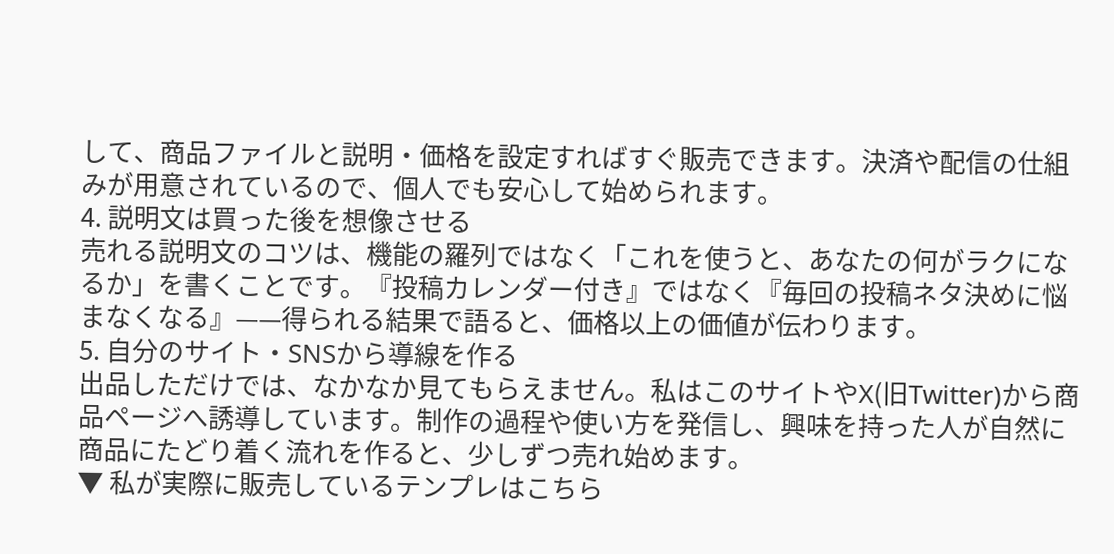して、商品ファイルと説明・価格を設定すればすぐ販売できます。決済や配信の仕組みが用意されているので、個人でも安心して始められます。
4. 説明文は買った後を想像させる
売れる説明文のコツは、機能の羅列ではなく「これを使うと、あなたの何がラクになるか」を書くことです。『投稿カレンダー付き』ではなく『毎回の投稿ネタ決めに悩まなくなる』——得られる結果で語ると、価格以上の価値が伝わります。
5. 自分のサイト・SNSから導線を作る
出品しただけでは、なかなか見てもらえません。私はこのサイトやX(旧Twitter)から商品ページへ誘導しています。制作の過程や使い方を発信し、興味を持った人が自然に商品にたどり着く流れを作ると、少しずつ売れ始めます。
▼ 私が実際に販売しているテンプレはこちら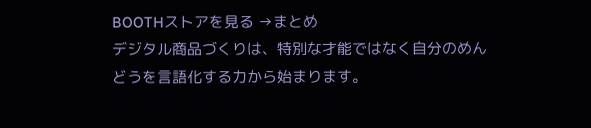BOOTHストアを見る →まとめ
デジタル商品づくりは、特別な才能ではなく自分のめんどうを言語化する力から始まります。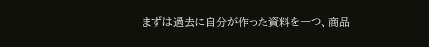まずは過去に自分が作った資料を一つ、商品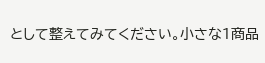として整えてみてください。小さな1商品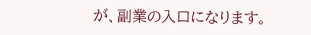が、副業の入口になります。